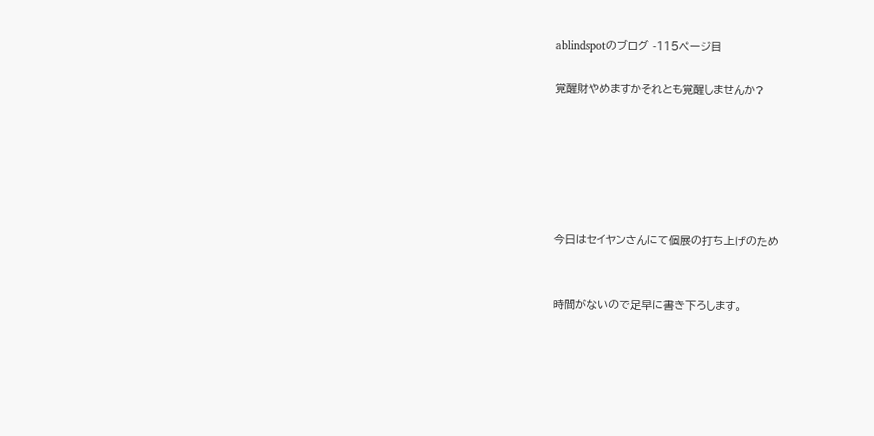ablindspotのブログ -115ページ目

覚醒財やめますかそれとも覚醒しませんか?






今日はセイヤンさんにて個展の打ち上げのため


時間がないので足早に書き下ろします。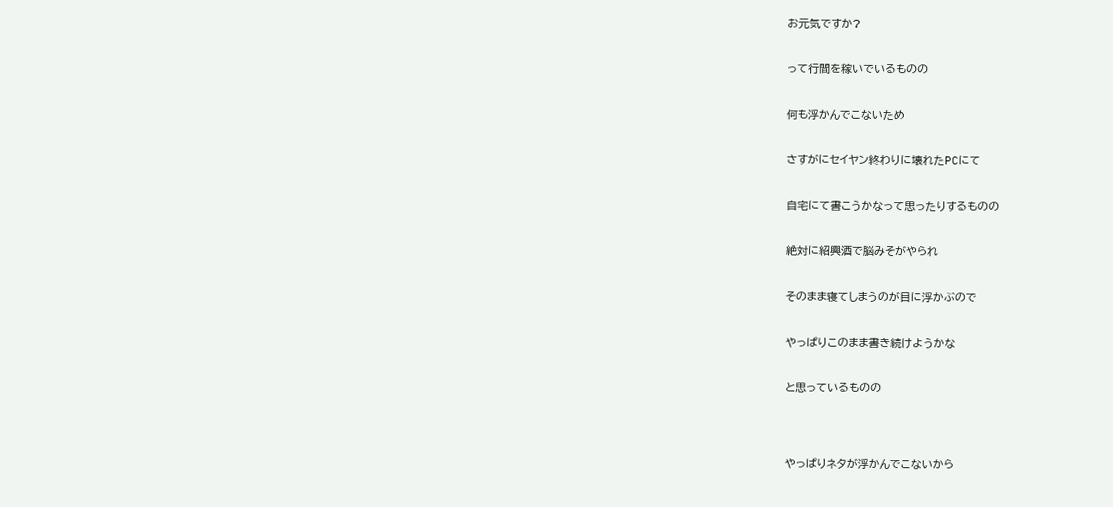お元気ですか?


って行間を稼いでいるものの


何も浮かんでこないため


さすがにセイヤン終わりに壊れたPCにて


自宅にて書こうかなって思ったりするものの


絶対に紹興酒で脳みそがやられ


そのまま寝てしまうのが目に浮かぶので


やっぱりこのまま書き続けようかな


と思っているものの




やっぱりネタが浮かんでこないから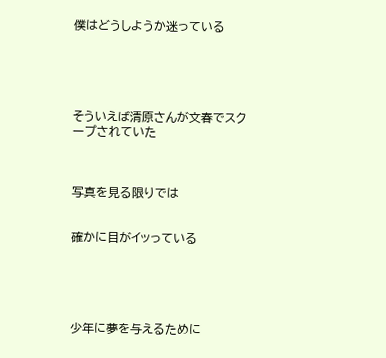僕はどうしようか迷っている





そういえば清原さんが文春でスクープされていた



写真を見る限りでは


確かに目がイッっている





少年に夢を与えるために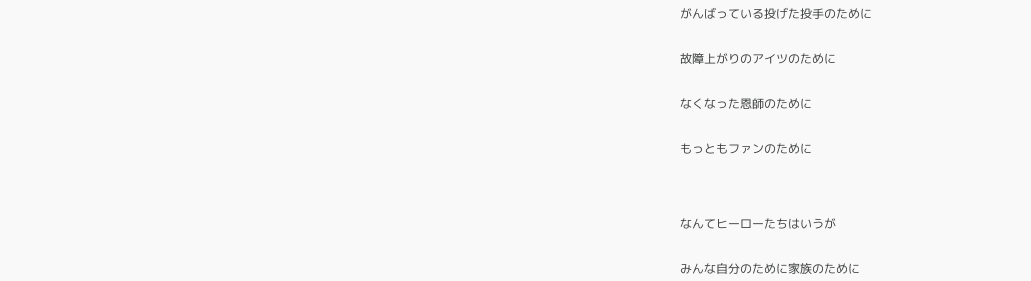がんばっている投げた投手のために


故障上がりのアイツのために


なくなった恩師のために


もっともファンのために




なんてヒーローたちはいうが


みんな自分のために家族のために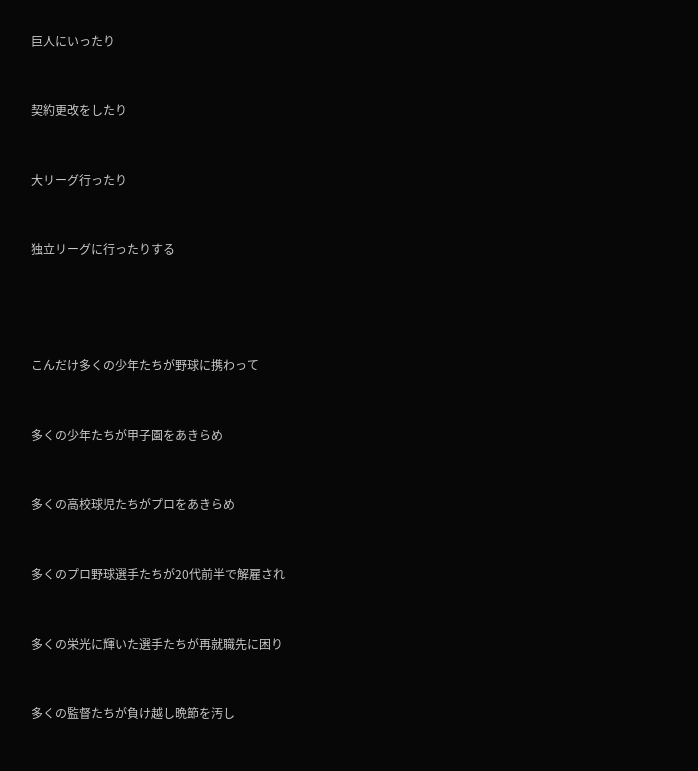巨人にいったり


契約更改をしたり


大リーグ行ったり


独立リーグに行ったりする




こんだけ多くの少年たちが野球に携わって


多くの少年たちが甲子園をあきらめ


多くの高校球児たちがプロをあきらめ


多くのプロ野球選手たちが20代前半で解雇され


多くの栄光に輝いた選手たちが再就職先に困り


多くの監督たちが負け越し晩節を汚し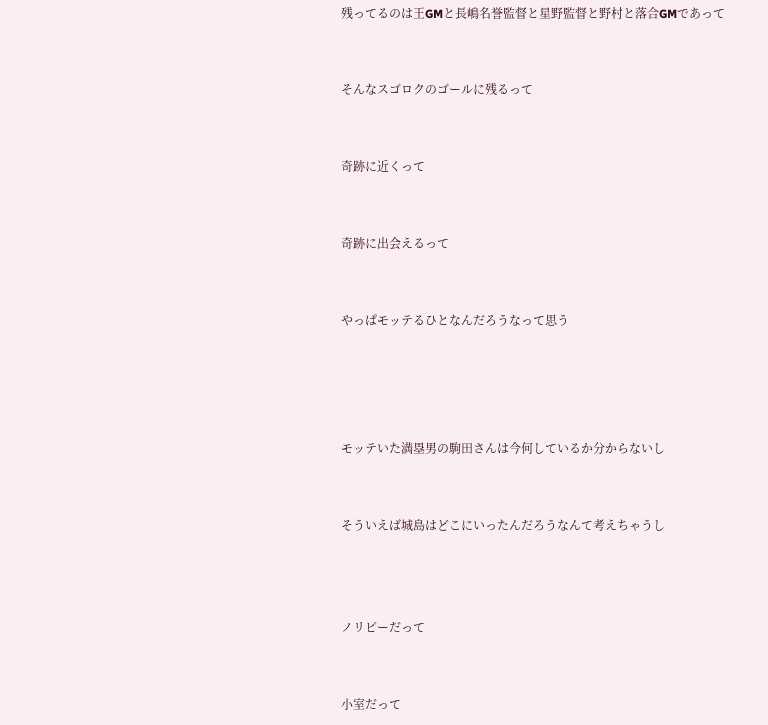残ってるのは王GMと長嶋名誉監督と星野監督と野村と落合GMであって


そんなスゴロクのゴールに残るって


奇跡に近くって


奇跡に出会えるって


やっぱモッテるひとなんだろうなって思う




モッテいた満塁男の駒田さんは今何しているか分からないし


そういえば城島はどこにいったんだろうなんて考えちゃうし



ノリピーだって


小室だって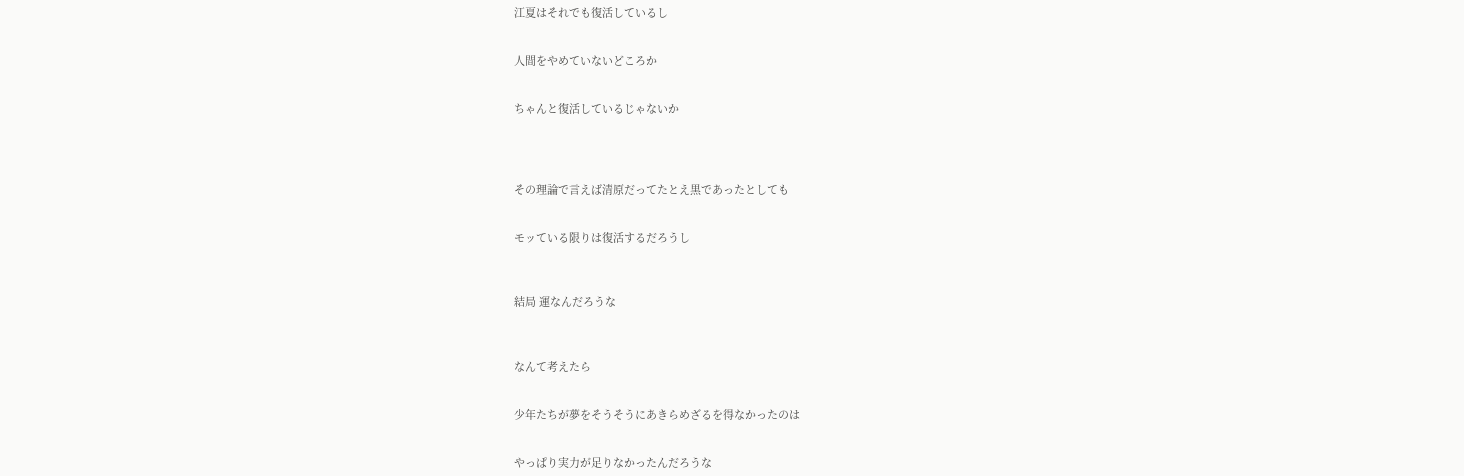江夏はそれでも復活しているし


人間をやめていないどころか


ちゃんと復活しているじゃないか




その理論で言えば清原だってたとえ黒であったとしても


モッている限りは復活するだろうし



結局 運なんだろうな



なんて考えたら


少年たちが夢をそうそうにあきらめざるを得なかったのは


やっぱり実力が足りなかったんだろうな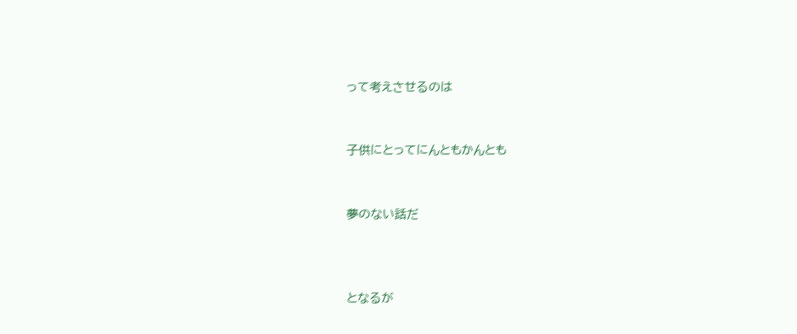って考えさせるのは


子供にとってにんともかんとも


夢のない話だ



となるが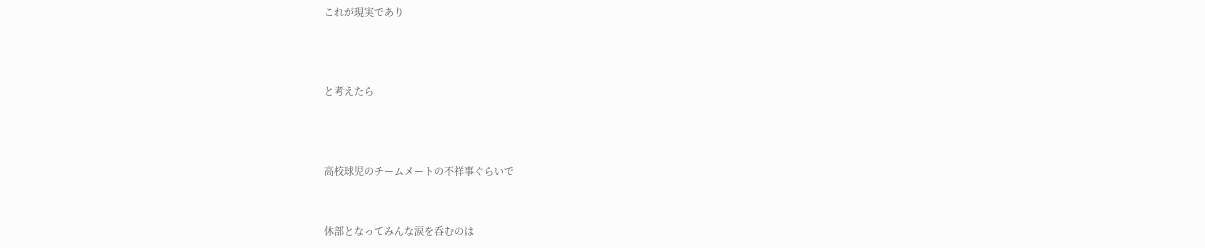これが現実であり



と考えたら



高校球児のチームメートの不祥事ぐらいで


休部となってみんな涙を呑むのは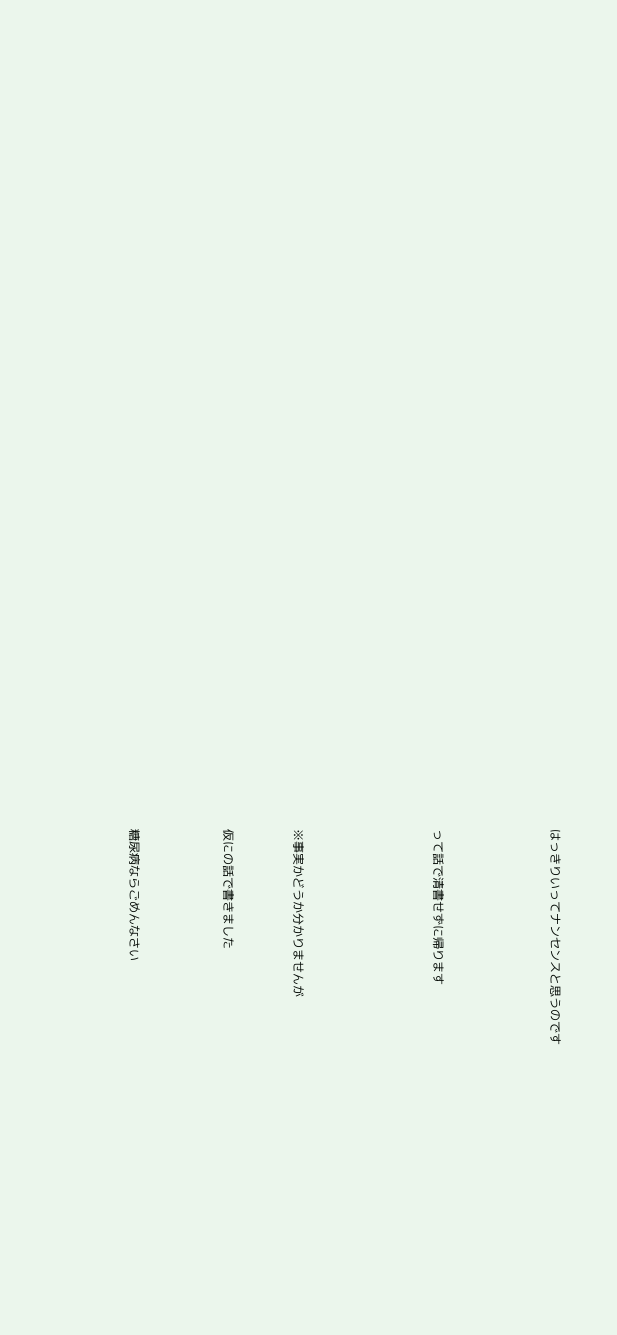はっきりいってナンセンスと思うのです




って話で清書せずに帰ります





※事実かどうか分かりませんが


仮にの話で書きました



糖尿病ならごめんなさい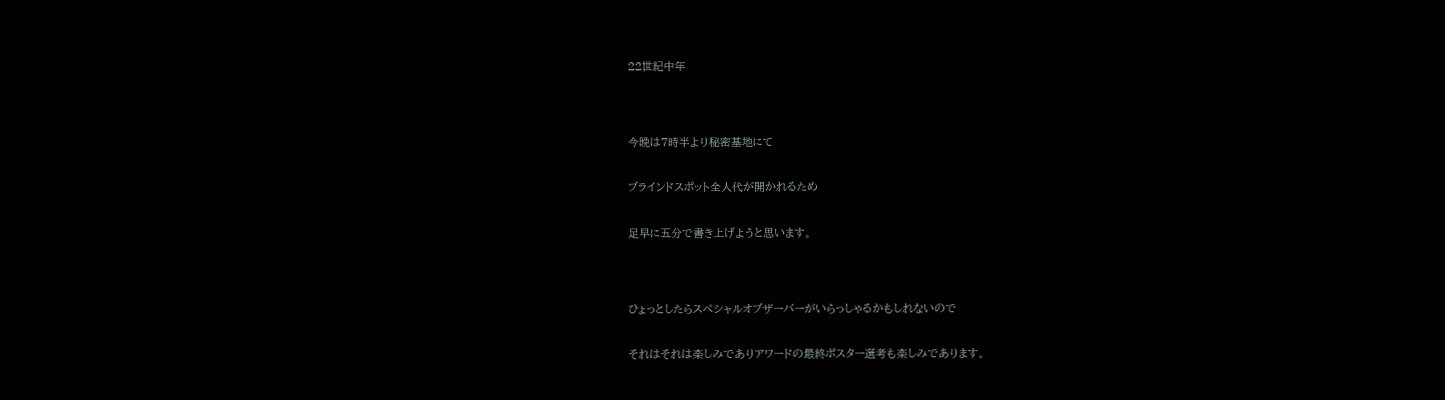22世紀中年




今晩は7時半より秘密基地にて


ブラインドスポット全人代が開かれるため


足早に五分で書き上げようと思います。




ひょっとしたらスペシャルオブザーバーがいらっしゃるかもしれないので


それはそれは楽しみでありアワードの最終ポスター選考も楽しみであります。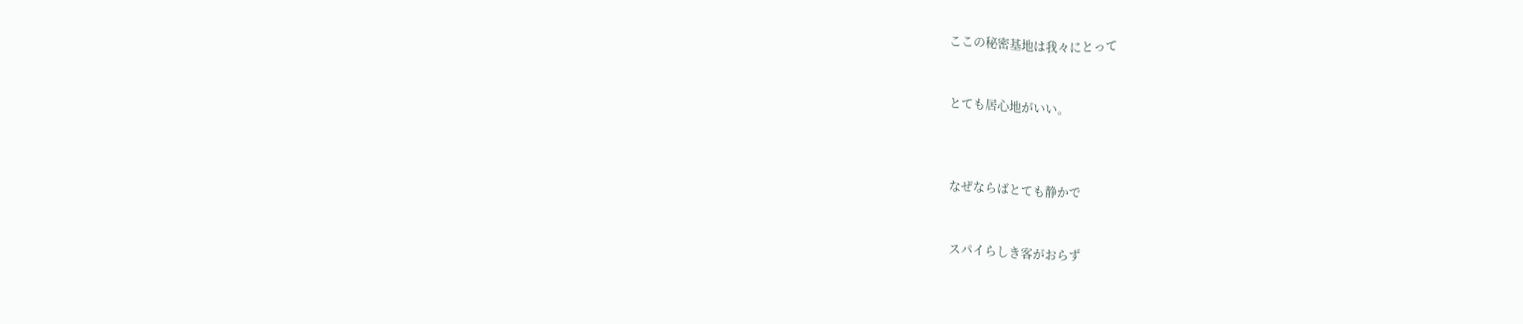ここの秘密基地は我々にとって


とても居心地がいい。



なぜならばとても静かで


スパイらしき客がおらず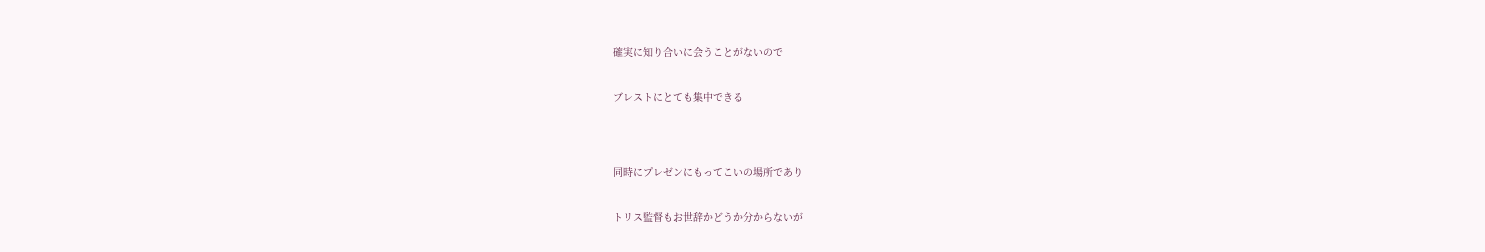確実に知り合いに会うことがないので


ブレストにとても集中できる




同時にプレゼンにもってこいの場所であり


トリス監督もお世辞かどうか分からないが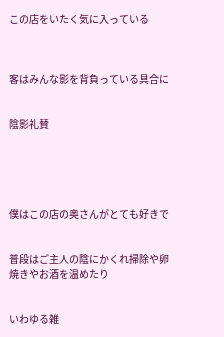この店をいたく気に入っている



客はみんな影を背負っている具合に


陰影礼賛





僕はこの店の奥さんがとても好きで


普段はご主人の陰にかくれ掃除や卵焼きやお酒を温めたり


いわゆる雑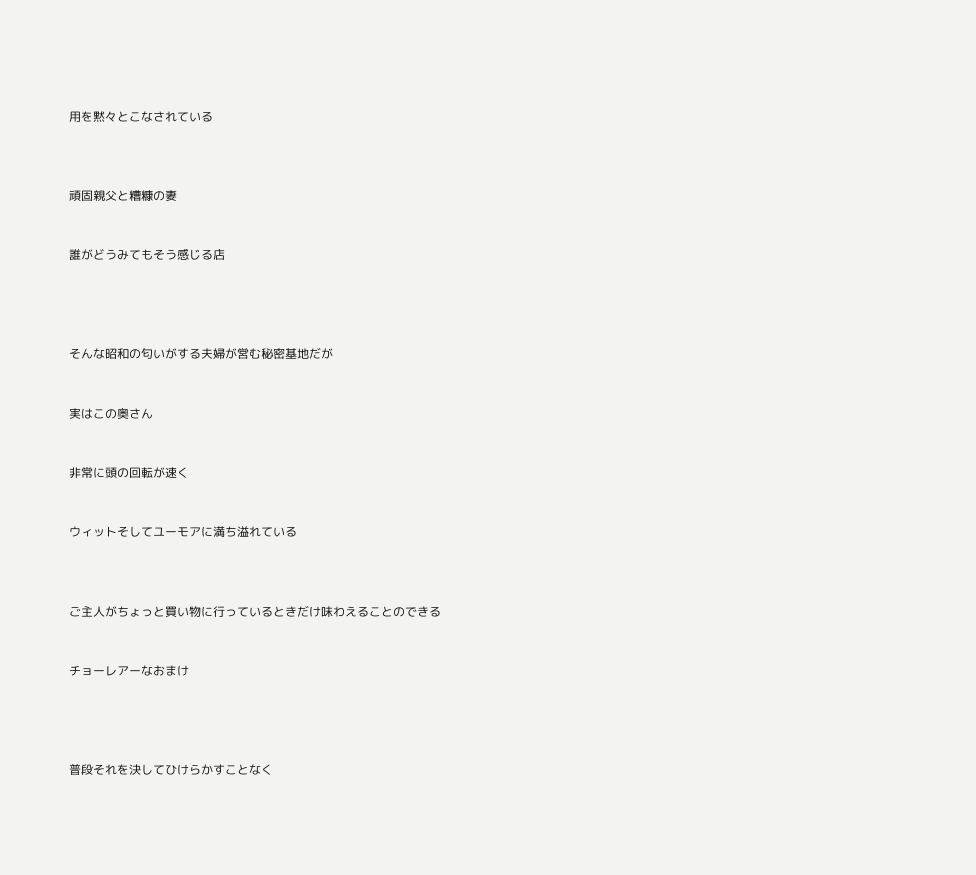用を黙々とこなされている



頑固親父と糟糠の妻


誰がどうみてもそう感じる店




そんな昭和の匂いがする夫婦が営む秘密基地だが


実はこの奥さん


非常に頭の回転が速く


ウィットそしてユーモアに満ち溢れている



ご主人がちょっと買い物に行っているときだけ味わえることのできる


チョーレアーなおまけ




普段それを決してひけらかすことなく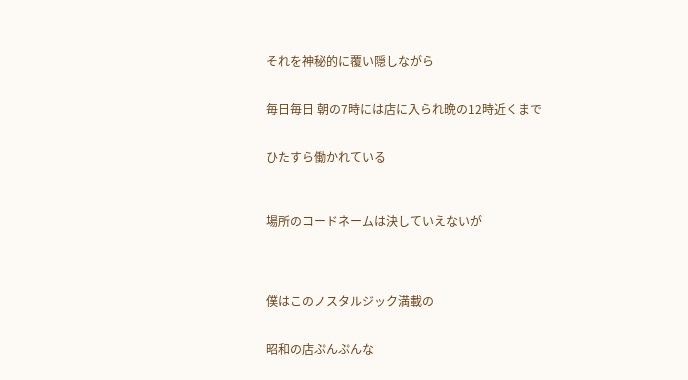それを神秘的に覆い隠しながら


毎日毎日 朝の7時には店に入られ晩の12時近くまで


ひたすら働かれている



場所のコードネームは決していえないが




僕はこのノスタルジック満載の


昭和の店ぷんぷんな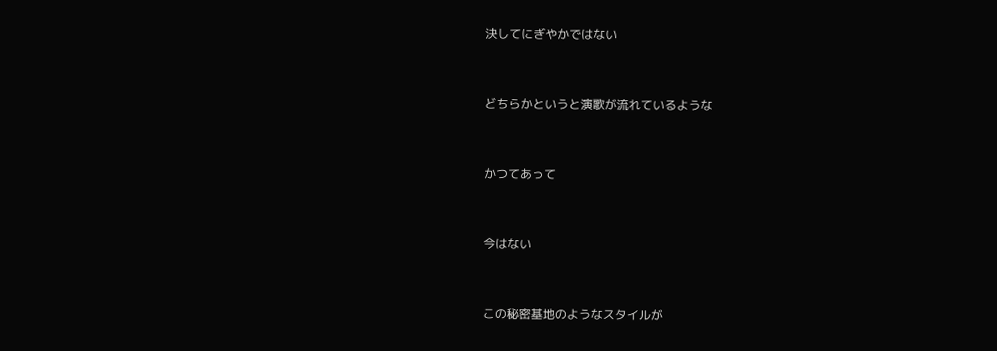決してにぎやかではない


どちらかというと演歌が流れているような


かつてあって


今はない


この秘密基地のようなスタイルが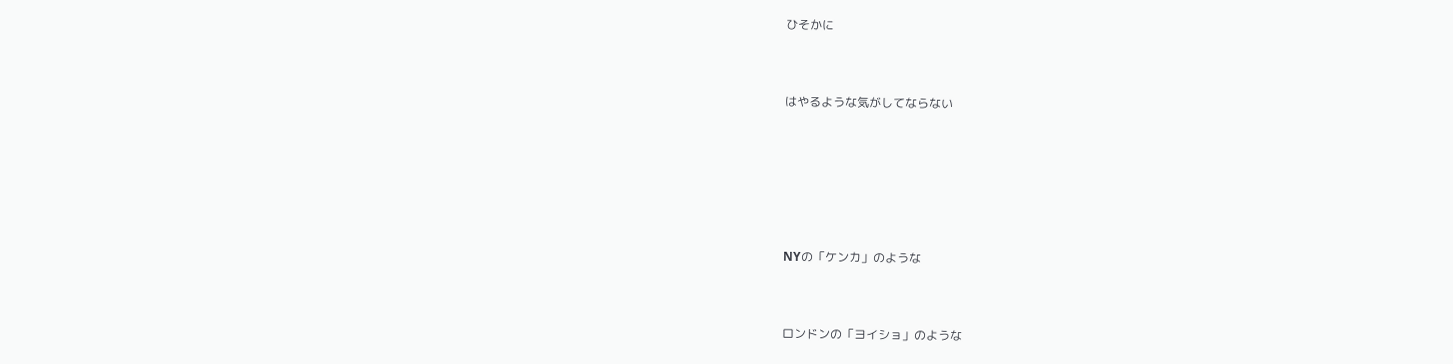ひそかに


はやるような気がしてならない





NYの「ケンカ」のような


ロンドンの「ヨイショ」のような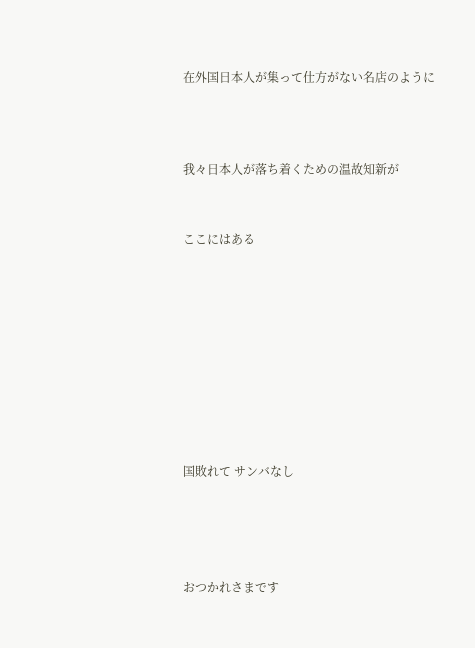在外国日本人が集って仕方がない名店のように



我々日本人が落ち着くための温故知新が


ここにはある









国敗れて サンバなし




おつかれさまです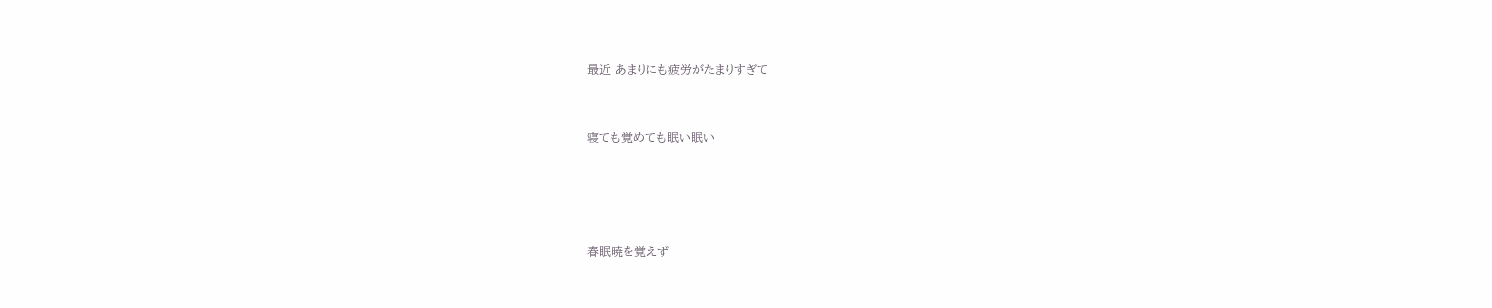最近 あまりにも疲労がたまりすぎて


寝ても覚めても眠い眠い




春眠暁を覚えず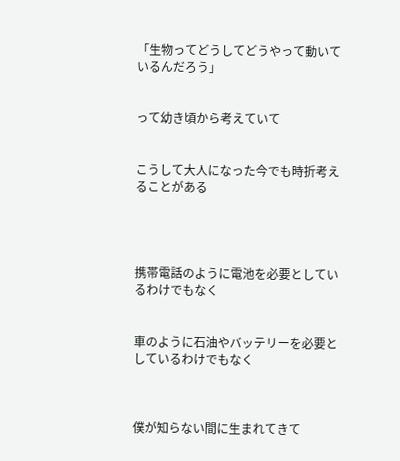「生物ってどうしてどうやって動いているんだろう」


って幼き頃から考えていて


こうして大人になった今でも時折考えることがある




携帯電話のように電池を必要としているわけでもなく


車のように石油やバッテリーを必要としているわけでもなく



僕が知らない間に生まれてきて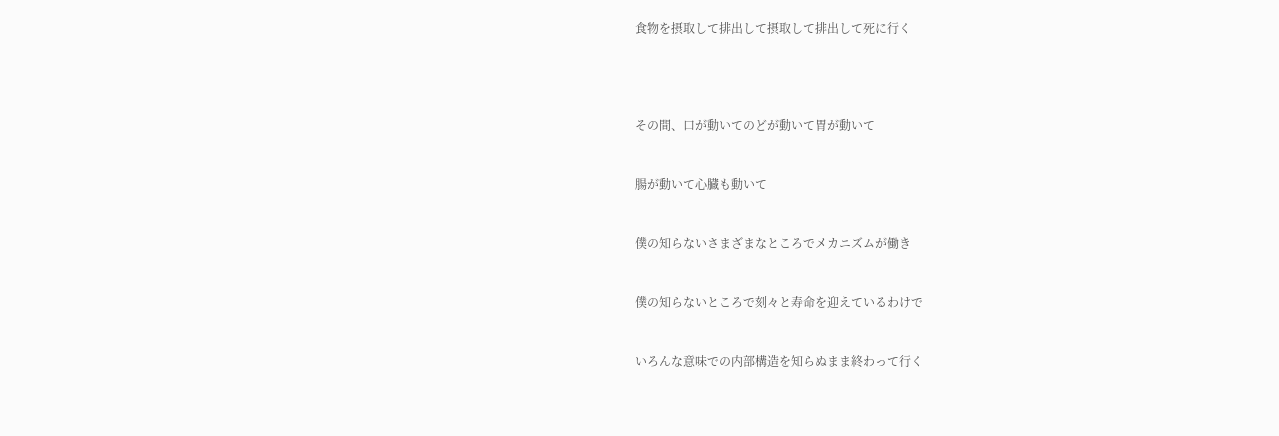食物を摂取して排出して摂取して排出して死に行く




その間、口が動いてのどが動いて胃が動いて


腸が動いて心臓も動いて


僕の知らないさまざまなところでメカニズムが働き


僕の知らないところで刻々と寿命を迎えているわけで


いろんな意味での内部構造を知らぬまま終わって行く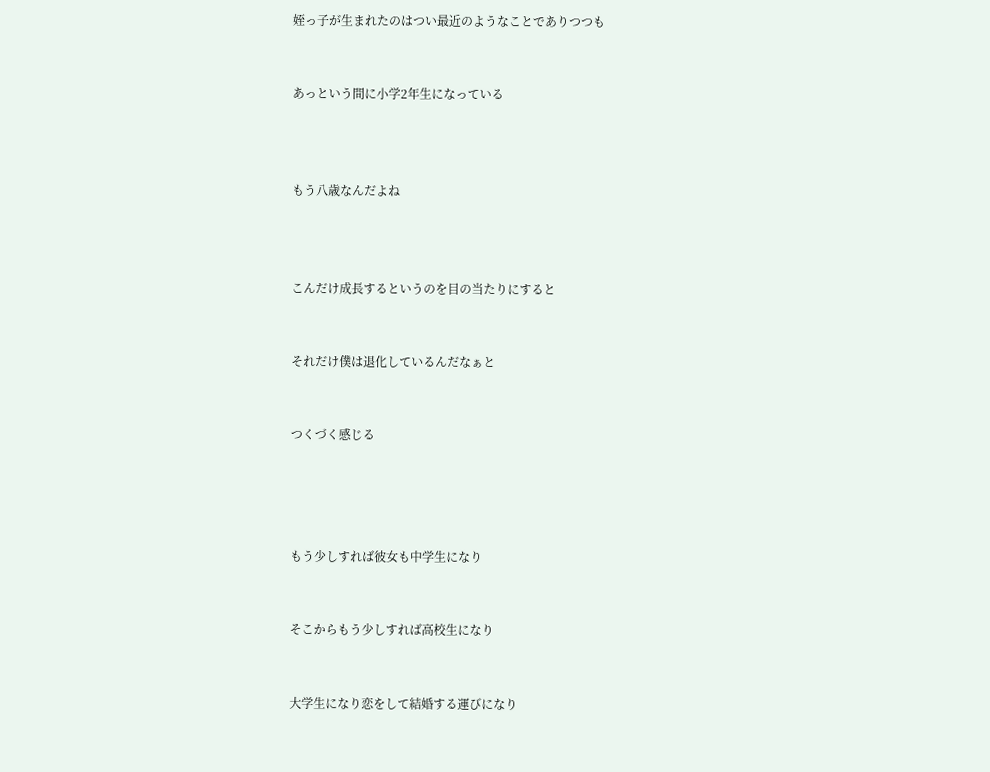姪っ子が生まれたのはつい最近のようなことでありつつも


あっという間に小学2年生になっている



もう八歳なんだよね



こんだけ成長するというのを目の当たりにすると


それだけ僕は退化しているんだなぁと


つくづく感じる




もう少しすれば彼女も中学生になり


そこからもう少しすれば高校生になり


大学生になり恋をして結婚する運びになり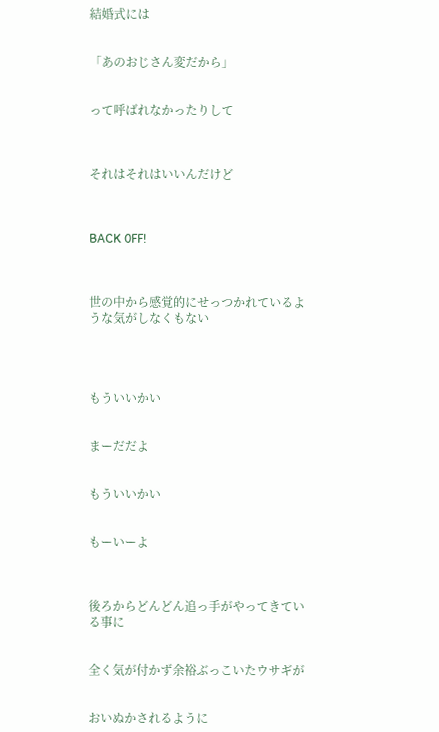結婚式には


「あのおじさん変だから」


って呼ばれなかったりして



それはそれはいいんだけど



BACK 0FF!



世の中から感覚的にせっつかれているような気がしなくもない




もういいかい


まーだだよ


もういいかい


もーいーよ



後ろからどんどん追っ手がやってきている事に


全く気が付かず余裕ぶっこいたウサギが


おいぬかされるように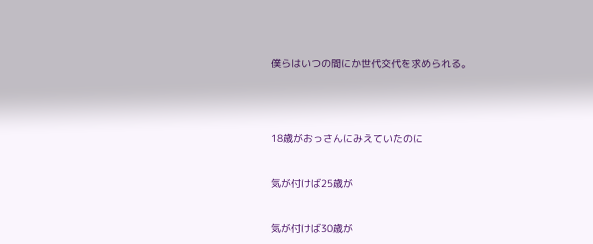僕らはいつの間にか世代交代を求められる。




18歳がおっさんにみえていたのに


気が付けば25歳が


気が付けば30歳が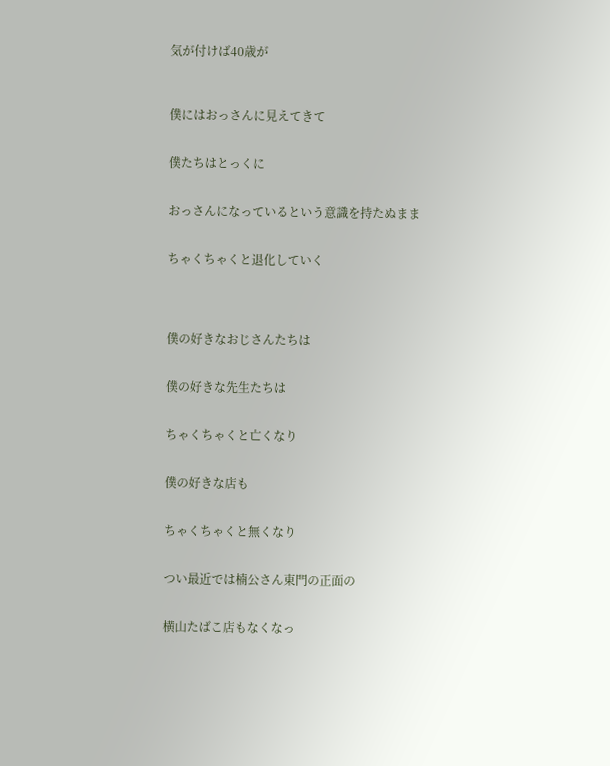気が付けば40歳が



僕にはおっさんに見えてきて


僕たちはとっくに


おっさんになっているという意識を持たぬまま


ちゃくちゃくと退化していく




僕の好きなおじさんたちは


僕の好きな先生たちは


ちゃくちゃくと亡くなり


僕の好きな店も


ちゃくちゃくと無くなり


つい最近では楠公さん東門の正面の


横山たばこ店もなくなっ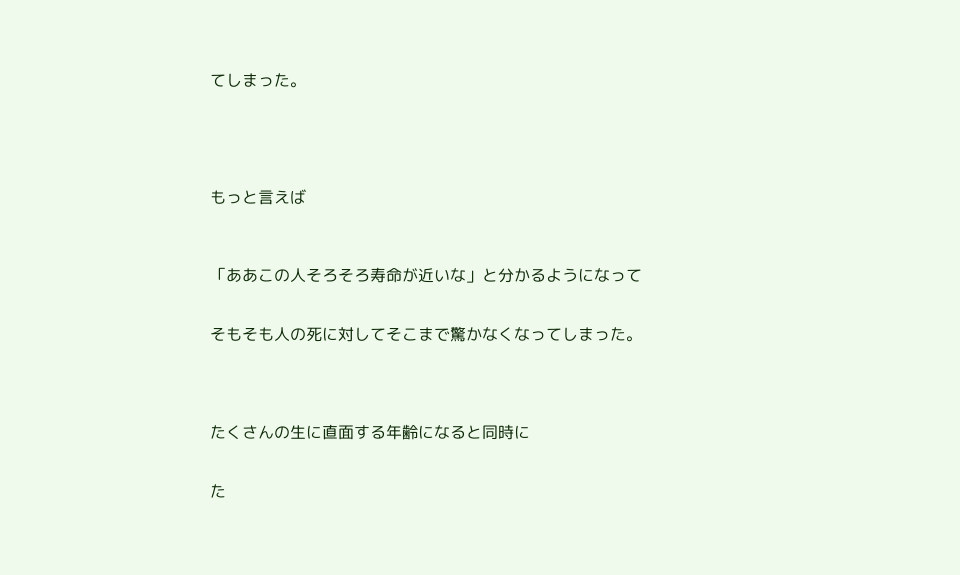てしまった。





もっと言えば



「ああこの人そろそろ寿命が近いな」と分かるようになって


そもそも人の死に対してそこまで驚かなくなってしまった。




たくさんの生に直面する年齢になると同時に


た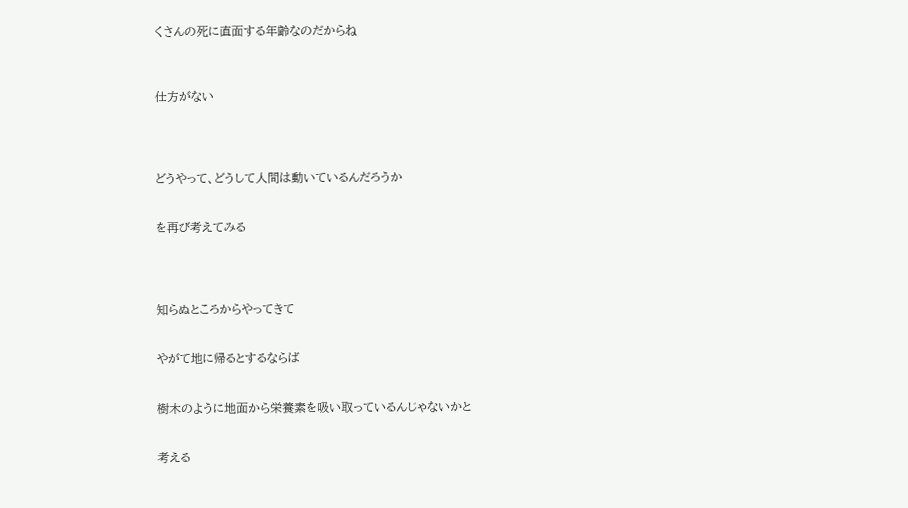くさんの死に直面する年齢なのだからね



仕方がない




どうやって、どうして人間は動いているんだろうか


を再び考えてみる




知らぬところからやってきて


やがて地に帰るとするならば


樹木のように地面から栄養素を吸い取っているんじゃないかと


考える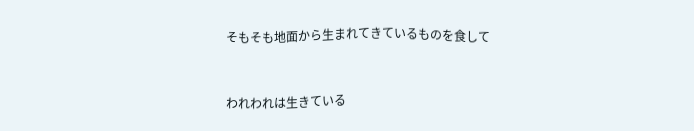そもそも地面から生まれてきているものを食して


われわれは生きている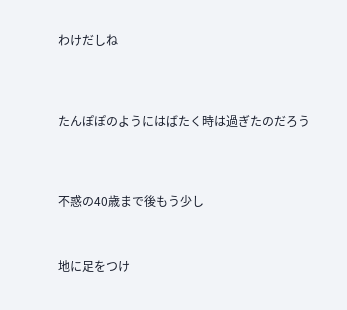わけだしね




たんぽぽのようにはばたく時は過ぎたのだろう




不惑の40歳まで後もう少し



地に足をつけ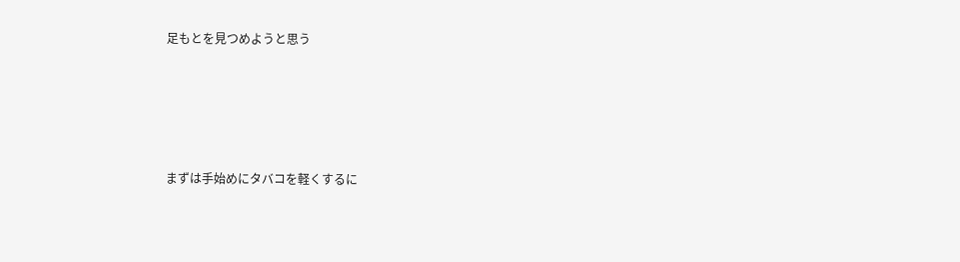足もとを見つめようと思う





まずは手始めにタバコを軽くするに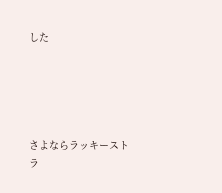した





さよならラッキーストラ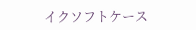イクソフトケース